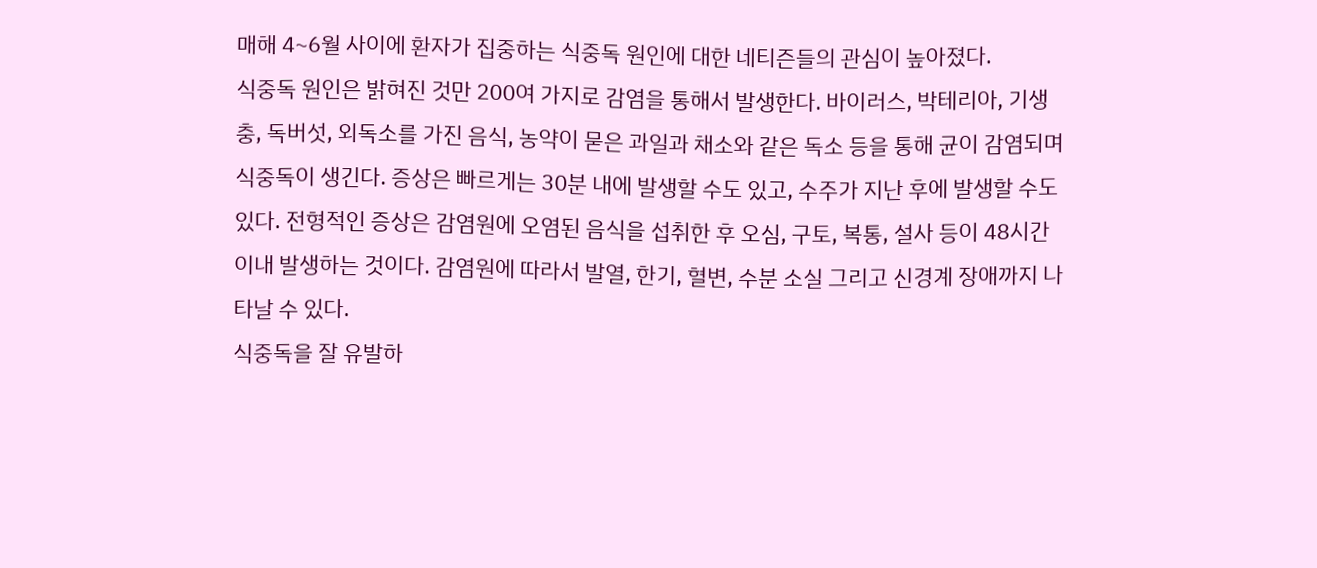매해 4~6월 사이에 환자가 집중하는 식중독 원인에 대한 네티즌들의 관심이 높아졌다.
식중독 원인은 밝혀진 것만 200여 가지로 감염을 통해서 발생한다. 바이러스, 박테리아, 기생충, 독버섯, 외독소를 가진 음식, 농약이 묻은 과일과 채소와 같은 독소 등을 통해 균이 감염되며 식중독이 생긴다. 증상은 빠르게는 30분 내에 발생할 수도 있고, 수주가 지난 후에 발생할 수도 있다. 전형적인 증상은 감염원에 오염된 음식을 섭취한 후 오심, 구토, 복통, 설사 등이 48시간 이내 발생하는 것이다. 감염원에 따라서 발열, 한기, 혈변, 수분 소실 그리고 신경계 장애까지 나타날 수 있다.
식중독을 잘 유발하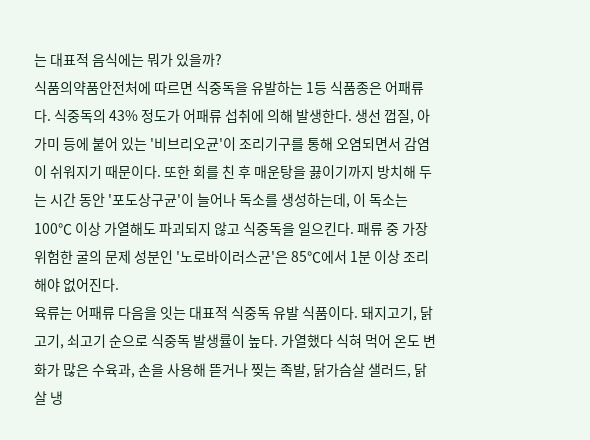는 대표적 음식에는 뭐가 있을까?
식품의약품안전처에 따르면 식중독을 유발하는 1등 식품종은 어패류다. 식중독의 43% 정도가 어패류 섭취에 의해 발생한다. 생선 껍질, 아가미 등에 붙어 있는 '비브리오균'이 조리기구를 통해 오염되면서 감염이 쉬워지기 때문이다. 또한 회를 친 후 매운탕을 끓이기까지 방치해 두는 시간 동안 '포도상구균'이 늘어나 독소를 생성하는데, 이 독소는 100℃ 이상 가열해도 파괴되지 않고 식중독을 일으킨다. 패류 중 가장 위험한 굴의 문제 성분인 '노로바이러스균'은 85℃에서 1분 이상 조리해야 없어진다.
육류는 어패류 다음을 잇는 대표적 식중독 유발 식품이다. 돼지고기, 닭고기, 쇠고기 순으로 식중독 발생률이 높다. 가열했다 식혀 먹어 온도 변화가 많은 수육과, 손을 사용해 뜯거나 찢는 족발, 닭가슴살 샐러드, 닭살 냉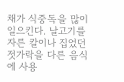채가 식중독을 많이 일으킨다. 날고기를 자른 칼이나 집었던 젓가락을 다른 음식에 사용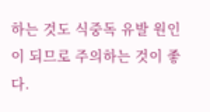하는 것도 식중독 유발 원인이 되므로 주의하는 것이 좋다.